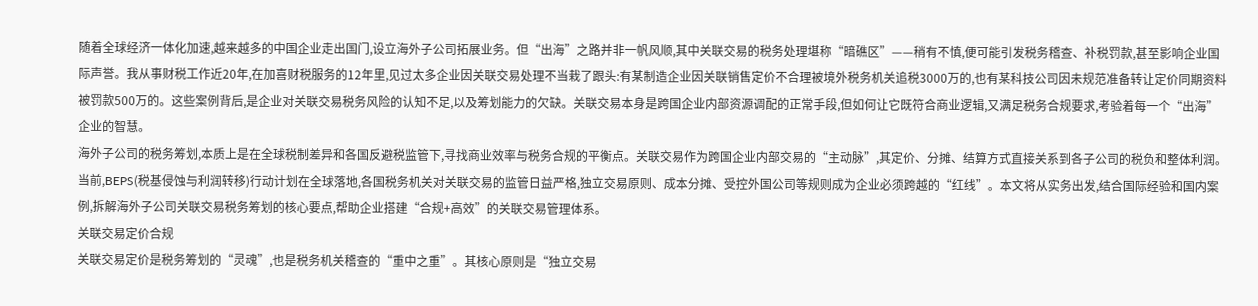随着全球经济一体化加速,越来越多的中国企业走出国门,设立海外子公司拓展业务。但“出海”之路并非一帆风顺,其中关联交易的税务处理堪称“暗礁区”——稍有不慎,便可能引发税务稽查、补税罚款,甚至影响企业国际声誉。我从事财税工作近20年,在加喜财税服务的12年里,见过太多企业因关联交易处理不当栽了跟头:有某制造企业因关联销售定价不合理被境外税务机关追税3000万的,也有某科技公司因未规范准备转让定价同期资料被罚款500万的。这些案例背后,是企业对关联交易税务风险的认知不足,以及筹划能力的欠缺。关联交易本身是跨国企业内部资源调配的正常手段,但如何让它既符合商业逻辑,又满足税务合规要求,考验着每一个“出海”企业的智慧。
海外子公司的税务筹划,本质上是在全球税制差异和各国反避税监管下,寻找商业效率与税务合规的平衡点。关联交易作为跨国企业内部交易的“主动脉”,其定价、分摊、结算方式直接关系到各子公司的税负和整体利润。当前,BEPS(税基侵蚀与利润转移)行动计划在全球落地,各国税务机关对关联交易的监管日益严格,独立交易原则、成本分摊、受控外国公司等规则成为企业必须跨越的“红线”。本文将从实务出发,结合国际经验和国内案例,拆解海外子公司关联交易税务筹划的核心要点,帮助企业搭建“合规+高效”的关联交易管理体系。
关联交易定价合规
关联交易定价是税务筹划的“灵魂”,也是税务机关稽查的“重中之重”。其核心原则是“独立交易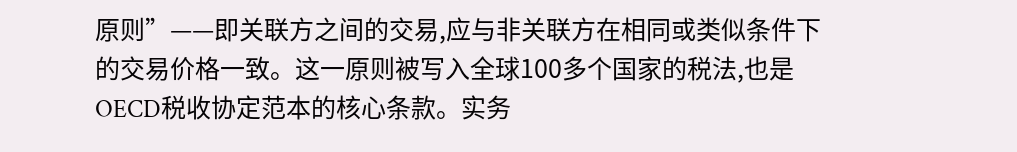原则”——即关联方之间的交易,应与非关联方在相同或类似条件下的交易价格一致。这一原则被写入全球100多个国家的税法,也是OECD税收协定范本的核心条款。实务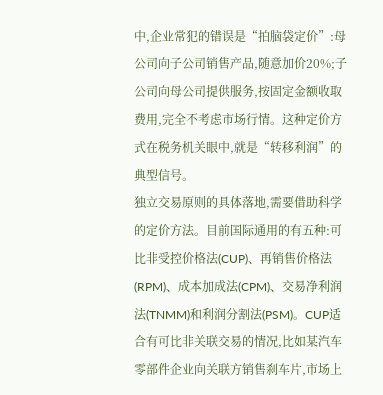中,企业常犯的错误是“拍脑袋定价”:母公司向子公司销售产品,随意加价20%;子公司向母公司提供服务,按固定金额收取费用,完全不考虑市场行情。这种定价方式在税务机关眼中,就是“转移利润”的典型信号。
独立交易原则的具体落地,需要借助科学的定价方法。目前国际通用的有五种:可比非受控价格法(CUP)、再销售价格法(RPM)、成本加成法(CPM)、交易净利润法(TNMM)和利润分割法(PSM)。CUP适合有可比非关联交易的情况,比如某汽车零部件企业向关联方销售刹车片,市场上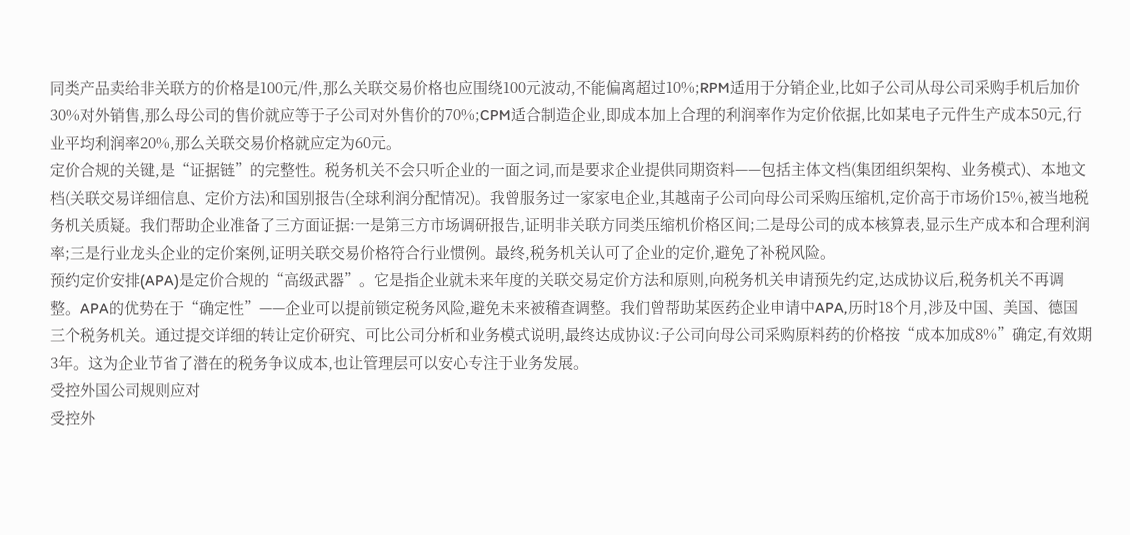同类产品卖给非关联方的价格是100元/件,那么关联交易价格也应围绕100元波动,不能偏离超过10%;RPM适用于分销企业,比如子公司从母公司采购手机后加价30%对外销售,那么母公司的售价就应等于子公司对外售价的70%;CPM适合制造企业,即成本加上合理的利润率作为定价依据,比如某电子元件生产成本50元,行业平均利润率20%,那么关联交易价格就应定为60元。
定价合规的关键,是“证据链”的完整性。税务机关不会只听企业的一面之词,而是要求企业提供同期资料——包括主体文档(集团组织架构、业务模式)、本地文档(关联交易详细信息、定价方法)和国别报告(全球利润分配情况)。我曾服务过一家家电企业,其越南子公司向母公司采购压缩机,定价高于市场价15%,被当地税务机关质疑。我们帮助企业准备了三方面证据:一是第三方市场调研报告,证明非关联方同类压缩机价格区间;二是母公司的成本核算表,显示生产成本和合理利润率;三是行业龙头企业的定价案例,证明关联交易价格符合行业惯例。最终,税务机关认可了企业的定价,避免了补税风险。
预约定价安排(APA)是定价合规的“高级武器”。它是指企业就未来年度的关联交易定价方法和原则,向税务机关申请预先约定,达成协议后,税务机关不再调整。APA的优势在于“确定性”——企业可以提前锁定税务风险,避免未来被稽查调整。我们曾帮助某医药企业申请中APA,历时18个月,涉及中国、美国、德国三个税务机关。通过提交详细的转让定价研究、可比公司分析和业务模式说明,最终达成协议:子公司向母公司采购原料药的价格按“成本加成8%”确定,有效期3年。这为企业节省了潜在的税务争议成本,也让管理层可以安心专注于业务发展。
受控外国公司规则应对
受控外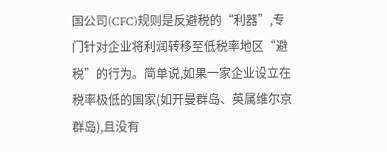国公司(CFC)规则是反避税的“利器”,专门针对企业将利润转移至低税率地区“避税”的行为。简单说,如果一家企业设立在税率极低的国家(如开曼群岛、英属维尔京群岛),且没有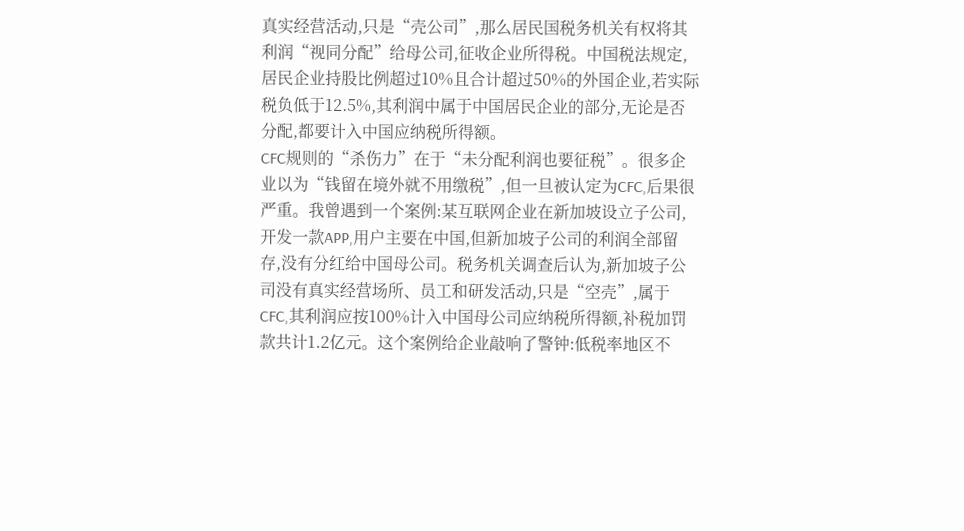真实经营活动,只是“壳公司”,那么居民国税务机关有权将其利润“视同分配”给母公司,征收企业所得税。中国税法规定,居民企业持股比例超过10%且合计超过50%的外国企业,若实际税负低于12.5%,其利润中属于中国居民企业的部分,无论是否分配,都要计入中国应纳税所得额。
CFC规则的“杀伤力”在于“未分配利润也要征税”。很多企业以为“钱留在境外就不用缴税”,但一旦被认定为CFC,后果很严重。我曾遇到一个案例:某互联网企业在新加坡设立子公司,开发一款APP,用户主要在中国,但新加坡子公司的利润全部留存,没有分红给中国母公司。税务机关调查后认为,新加坡子公司没有真实经营场所、员工和研发活动,只是“空壳”,属于CFC,其利润应按100%计入中国母公司应纳税所得额,补税加罚款共计1.2亿元。这个案例给企业敲响了警钟:低税率地区不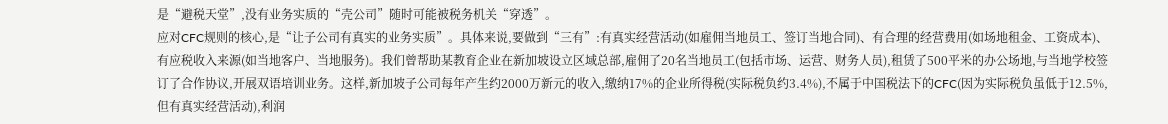是“避税天堂”,没有业务实质的“壳公司”随时可能被税务机关“穿透”。
应对CFC规则的核心,是“让子公司有真实的业务实质”。具体来说,要做到“三有”:有真实经营活动(如雇佣当地员工、签订当地合同)、有合理的经营费用(如场地租金、工资成本)、有应税收入来源(如当地客户、当地服务)。我们曾帮助某教育企业在新加坡设立区域总部,雇佣了20名当地员工(包括市场、运营、财务人员),租赁了500平米的办公场地,与当地学校签订了合作协议,开展双语培训业务。这样,新加坡子公司每年产生约2000万新元的收入,缴纳17%的企业所得税(实际税负约3.4%),不属于中国税法下的CFC(因为实际税负虽低于12.5%,但有真实经营活动),利润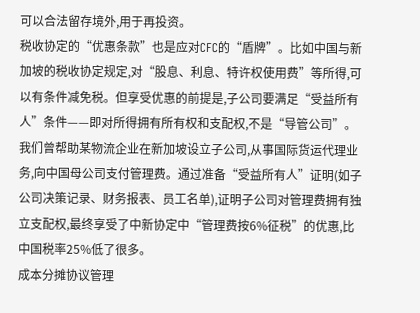可以合法留存境外,用于再投资。
税收协定的“优惠条款”也是应对CFC的“盾牌”。比如中国与新加坡的税收协定规定,对“股息、利息、特许权使用费”等所得,可以有条件减免税。但享受优惠的前提是,子公司要满足“受益所有人”条件——即对所得拥有所有权和支配权,不是“导管公司”。我们曾帮助某物流企业在新加坡设立子公司,从事国际货运代理业务,向中国母公司支付管理费。通过准备“受益所有人”证明(如子公司决策记录、财务报表、员工名单),证明子公司对管理费拥有独立支配权,最终享受了中新协定中“管理费按6%征税”的优惠,比中国税率25%低了很多。
成本分摊协议管理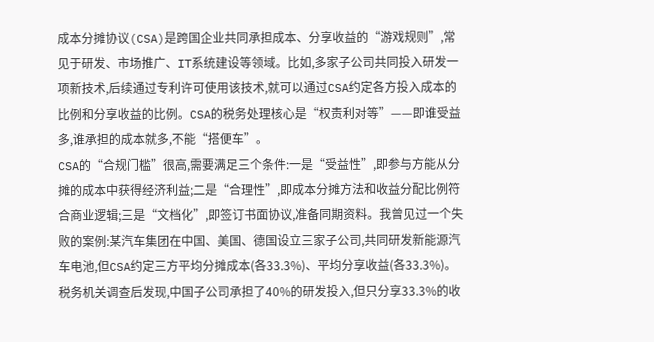成本分摊协议(CSA)是跨国企业共同承担成本、分享收益的“游戏规则”,常见于研发、市场推广、IT系统建设等领域。比如,多家子公司共同投入研发一项新技术,后续通过专利许可使用该技术,就可以通过CSA约定各方投入成本的比例和分享收益的比例。CSA的税务处理核心是“权责利对等”——即谁受益多,谁承担的成本就多,不能“搭便车”。
CSA的“合规门槛”很高,需要满足三个条件:一是“受益性”,即参与方能从分摊的成本中获得经济利益;二是“合理性”,即成本分摊方法和收益分配比例符合商业逻辑;三是“文档化”,即签订书面协议,准备同期资料。我曾见过一个失败的案例:某汽车集团在中国、美国、德国设立三家子公司,共同研发新能源汽车电池,但CSA约定三方平均分摊成本(各33.3%)、平均分享收益(各33.3%)。税务机关调查后发现,中国子公司承担了40%的研发投入,但只分享33.3%的收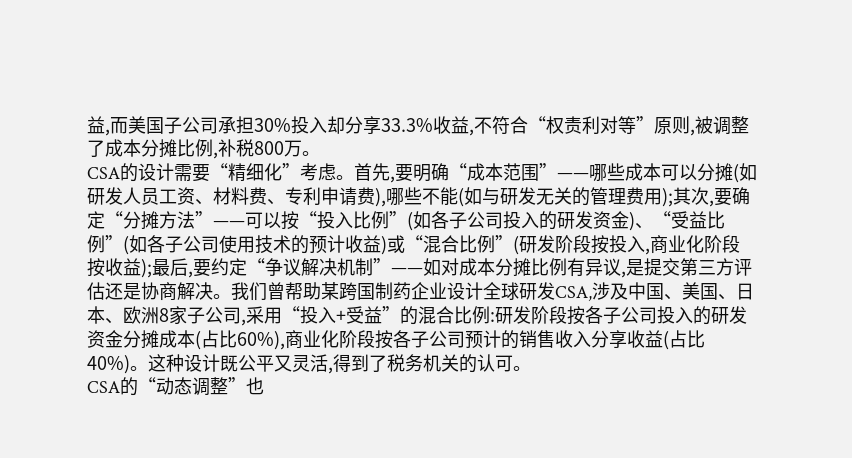益,而美国子公司承担30%投入却分享33.3%收益,不符合“权责利对等”原则,被调整了成本分摊比例,补税800万。
CSA的设计需要“精细化”考虑。首先,要明确“成本范围”——哪些成本可以分摊(如研发人员工资、材料费、专利申请费),哪些不能(如与研发无关的管理费用);其次,要确定“分摊方法”——可以按“投入比例”(如各子公司投入的研发资金)、“受益比例”(如各子公司使用技术的预计收益)或“混合比例”(研发阶段按投入,商业化阶段按收益);最后,要约定“争议解决机制”——如对成本分摊比例有异议,是提交第三方评估还是协商解决。我们曾帮助某跨国制药企业设计全球研发CSA,涉及中国、美国、日本、欧洲8家子公司,采用“投入+受益”的混合比例:研发阶段按各子公司投入的研发资金分摊成本(占比60%),商业化阶段按各子公司预计的销售收入分享收益(占比40%)。这种设计既公平又灵活,得到了税务机关的认可。
CSA的“动态调整”也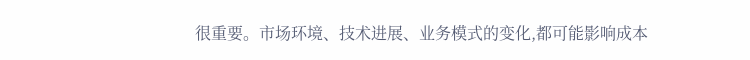很重要。市场环境、技术进展、业务模式的变化,都可能影响成本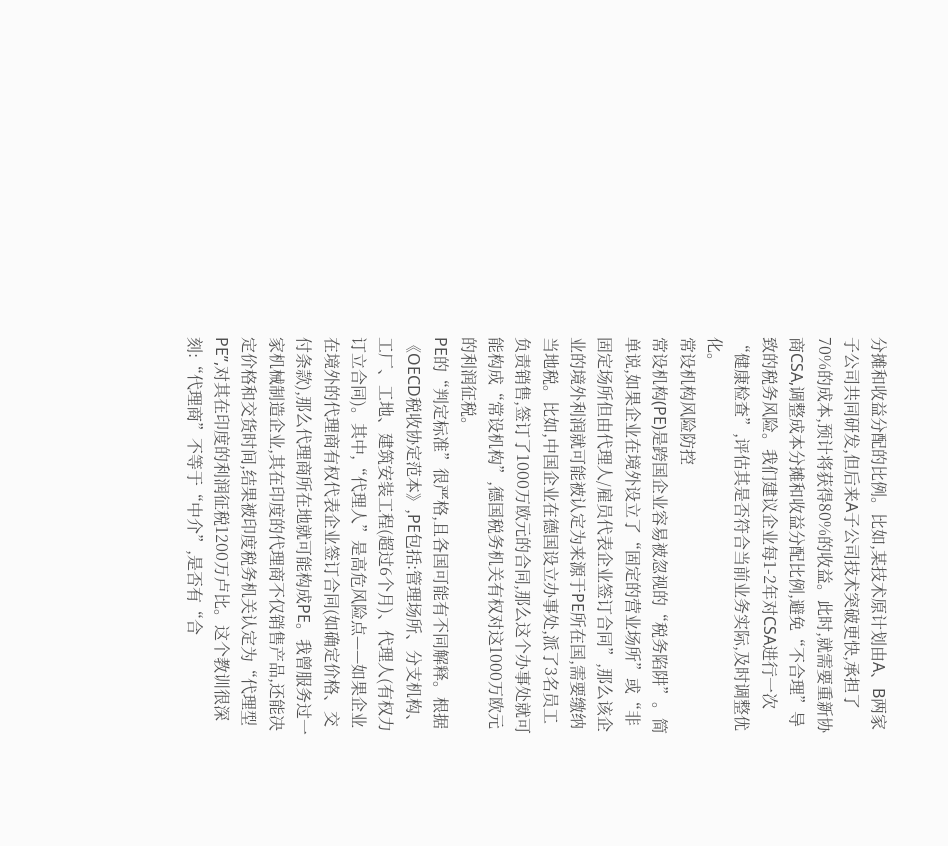分摊和收益分配的比例。比如,某技术原计划由A、B两家子公司共同研发,但后来A子公司技术突破更快,承担了70%的成本,预计将获得80%的收益。此时,就需要重新协商CSA,调整成本分摊和收益分配比例,避免“不合理”导致的税务风险。我们建议企业每1-2年对CSA进行一次“健康检查”,评估其是否符合当前业务实际,及时调整优化。
常设机构风险防控
常设机构(PE)是跨国企业容易被忽视的“税务陷阱”。简单说,如果企业在境外设立了“固定的营业场所”或“非固定场所但由代理人/雇员代表企业签订合同”,那么该企业的境外利润就可能被认定为来源于PE所在国,需要缴纳当地税。比如,中国企业在德国设立办事处,派了3名员工负责销售,签订了1000万欧元的合同,那么这个办事处就可能构成“常设机构”,德国税务机关有权对这1000万欧元的利润征税。
PE的“判定标准”很严格,且各国可能有不同解释。根据《OECD税收协定范本》,PE包括:管理场所、分支机构、工厂、工地、建筑安装工程(超过6个月)、代理人(有权力订立合同)。其中,“代理人”是高危风险点——如果企业在境外的代理商有权代表企业签订合同(如确定价格、交付条款),那么代理商所在地就可能构成PE。我曾服务过一家机械制造企业,其在印度的代理商不仅销售产品,还能决定价格和交货时间,结果被印度税务机关认定为“代理型PE”,对其在印度的利润征税1200万卢比。这个教训很深刻:“代理商”不等于“中介”,是否有“合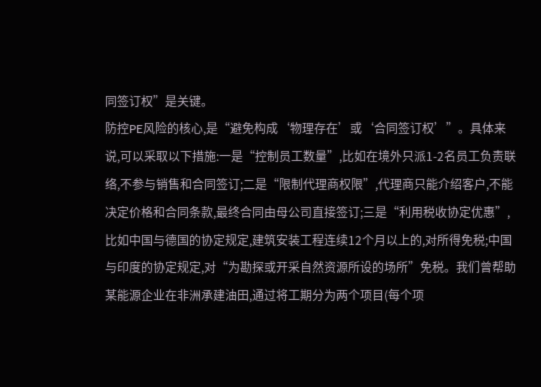同签订权”是关键。
防控PE风险的核心,是“避免构成‘物理存在’或‘合同签订权’”。具体来说,可以采取以下措施:一是“控制员工数量”,比如在境外只派1-2名员工负责联络,不参与销售和合同签订;二是“限制代理商权限”,代理商只能介绍客户,不能决定价格和合同条款,最终合同由母公司直接签订;三是“利用税收协定优惠”,比如中国与德国的协定规定,建筑安装工程连续12个月以上的,对所得免税;中国与印度的协定规定,对“为勘探或开采自然资源所设的场所”免税。我们曾帮助某能源企业在非洲承建油田,通过将工期分为两个项目(每个项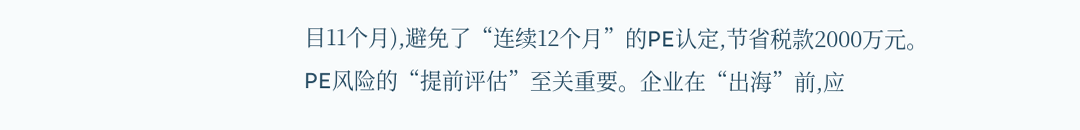目11个月),避免了“连续12个月”的PE认定,节省税款2000万元。
PE风险的“提前评估”至关重要。企业在“出海”前,应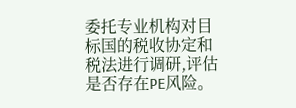委托专业机构对目标国的税收协定和税法进行调研,评估是否存在PE风险。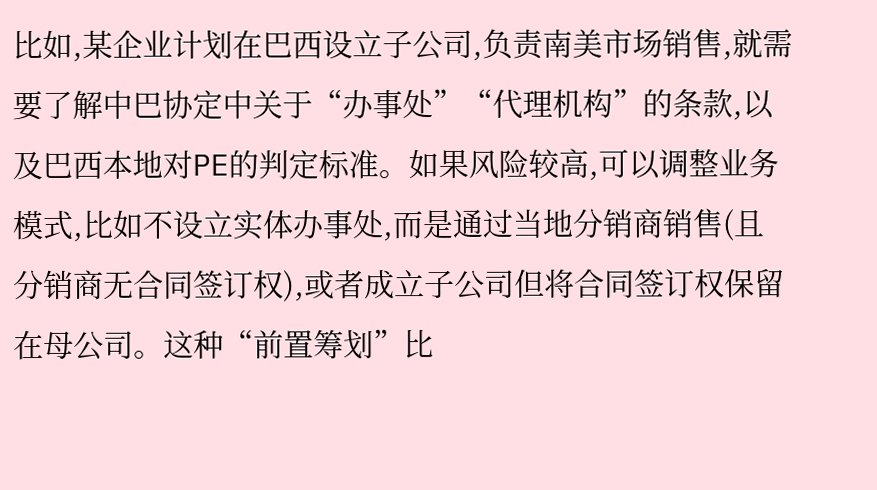比如,某企业计划在巴西设立子公司,负责南美市场销售,就需要了解中巴协定中关于“办事处”“代理机构”的条款,以及巴西本地对PE的判定标准。如果风险较高,可以调整业务模式,比如不设立实体办事处,而是通过当地分销商销售(且分销商无合同签订权),或者成立子公司但将合同签订权保留在母公司。这种“前置筹划”比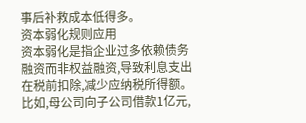事后补救成本低得多。
资本弱化规则应用
资本弱化是指企业过多依赖债务融资而非权益融资,导致利息支出在税前扣除,减少应纳税所得额。比如,母公司向子公司借款1亿元,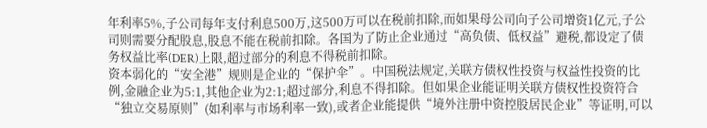年利率5%,子公司每年支付利息500万,这500万可以在税前扣除,而如果母公司向子公司增资1亿元,子公司则需要分配股息,股息不能在税前扣除。各国为了防止企业通过“高负债、低权益”避税,都设定了债务权益比率(DER)上限,超过部分的利息不得税前扣除。
资本弱化的“安全港”规则是企业的“保护伞”。中国税法规定,关联方债权性投资与权益性投资的比例,金融企业为5:1,其他企业为2:1;超过部分,利息不得扣除。但如果企业能证明关联方债权性投资符合“独立交易原则”(如利率与市场利率一致),或者企业能提供“境外注册中资控股居民企业”等证明,可以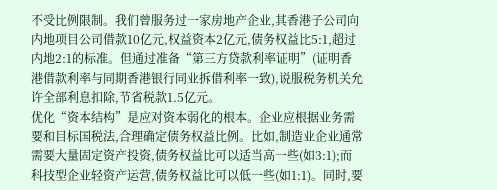不受比例限制。我们曾服务过一家房地产企业,其香港子公司向内地项目公司借款10亿元,权益资本2亿元,债务权益比5:1,超过内地2:1的标准。但通过准备“第三方贷款利率证明”(证明香港借款利率与同期香港银行同业拆借利率一致),说服税务机关允许全部利息扣除,节省税款1.5亿元。
优化“资本结构”是应对资本弱化的根本。企业应根据业务需要和目标国税法,合理确定债务权益比例。比如,制造业企业通常需要大量固定资产投资,债务权益比可以适当高一些(如3:1);而科技型企业轻资产运营,债务权益比可以低一些(如1:1)。同时,要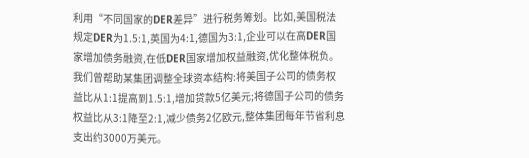利用“不同国家的DER差异”进行税务筹划。比如,美国税法规定DER为1.5:1,英国为4:1,德国为3:1,企业可以在高DER国家增加债务融资,在低DER国家增加权益融资,优化整体税负。我们曾帮助某集团调整全球资本结构:将美国子公司的债务权益比从1:1提高到1.5:1,增加贷款5亿美元;将德国子公司的债务权益比从3:1降至2:1,减少债务2亿欧元,整体集团每年节省利息支出约3000万美元。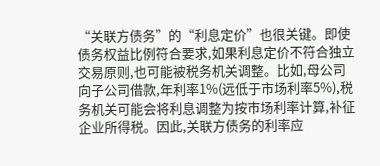“关联方债务”的“利息定价”也很关键。即使债务权益比例符合要求,如果利息定价不符合独立交易原则,也可能被税务机关调整。比如,母公司向子公司借款,年利率1%(远低于市场利率5%),税务机关可能会将利息调整为按市场利率计算,补征企业所得税。因此,关联方债务的利率应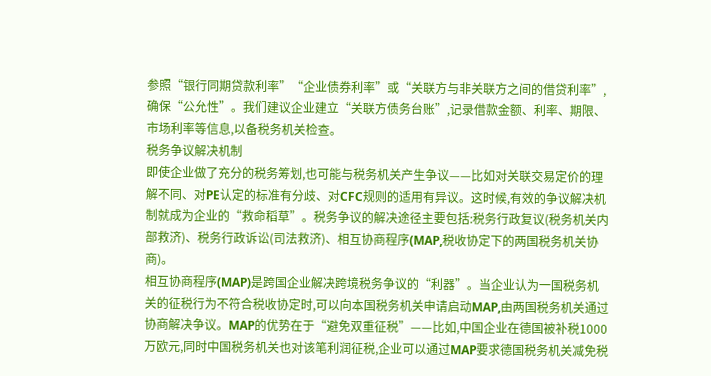参照“银行同期贷款利率”“企业债券利率”或“关联方与非关联方之间的借贷利率”,确保“公允性”。我们建议企业建立“关联方债务台账”,记录借款金额、利率、期限、市场利率等信息,以备税务机关检查。
税务争议解决机制
即使企业做了充分的税务筹划,也可能与税务机关产生争议——比如对关联交易定价的理解不同、对PE认定的标准有分歧、对CFC规则的适用有异议。这时候,有效的争议解决机制就成为企业的“救命稻草”。税务争议的解决途径主要包括:税务行政复议(税务机关内部救济)、税务行政诉讼(司法救济)、相互协商程序(MAP,税收协定下的两国税务机关协商)。
相互协商程序(MAP)是跨国企业解决跨境税务争议的“利器”。当企业认为一国税务机关的征税行为不符合税收协定时,可以向本国税务机关申请启动MAP,由两国税务机关通过协商解决争议。MAP的优势在于“避免双重征税”——比如,中国企业在德国被补税1000万欧元,同时中国税务机关也对该笔利润征税,企业可以通过MAP要求德国税务机关减免税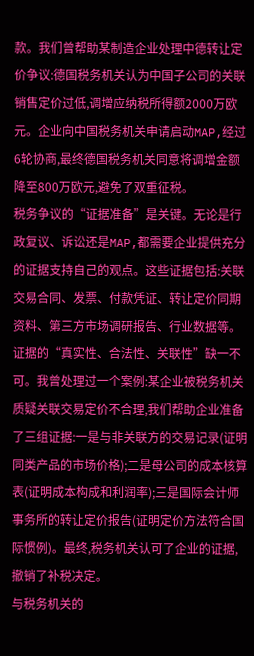款。我们曾帮助某制造企业处理中德转让定价争议:德国税务机关认为中国子公司的关联销售定价过低,调增应纳税所得额2000万欧元。企业向中国税务机关申请启动MAP,经过6轮协商,最终德国税务机关同意将调增金额降至800万欧元,避免了双重征税。
税务争议的“证据准备”是关键。无论是行政复议、诉讼还是MAP,都需要企业提供充分的证据支持自己的观点。这些证据包括:关联交易合同、发票、付款凭证、转让定价同期资料、第三方市场调研报告、行业数据等。证据的“真实性、合法性、关联性”缺一不可。我曾处理过一个案例:某企业被税务机关质疑关联交易定价不合理,我们帮助企业准备了三组证据:一是与非关联方的交易记录(证明同类产品的市场价格);二是母公司的成本核算表(证明成本构成和利润率);三是国际会计师事务所的转让定价报告(证明定价方法符合国际惯例)。最终,税务机关认可了企业的证据,撤销了补税决定。
与税务机关的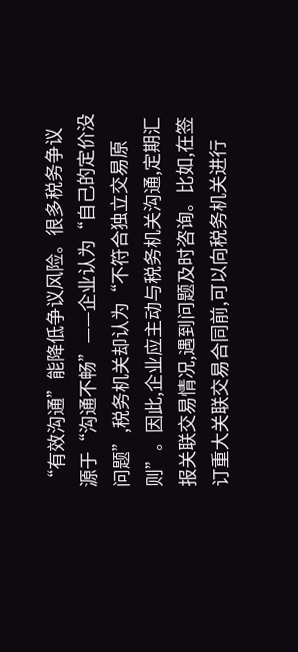“有效沟通”能降低争议风险。很多税务争议源于“沟通不畅”——企业认为“自己的定价没问题”,税务机关却认为“不符合独立交易原则”。因此,企业应主动与税务机关沟通,定期汇报关联交易情况,遇到问题及时咨询。比如,在签订重大关联交易合同前,可以向税务机关进行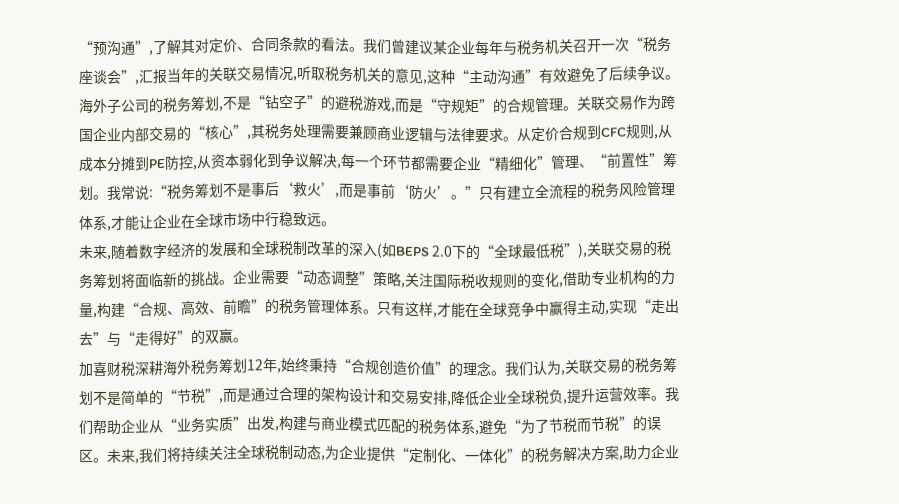“预沟通”,了解其对定价、合同条款的看法。我们曾建议某企业每年与税务机关召开一次“税务座谈会”,汇报当年的关联交易情况,听取税务机关的意见,这种“主动沟通”有效避免了后续争议。
海外子公司的税务筹划,不是“钻空子”的避税游戏,而是“守规矩”的合规管理。关联交易作为跨国企业内部交易的“核心”,其税务处理需要兼顾商业逻辑与法律要求。从定价合规到CFC规则,从成本分摊到PE防控,从资本弱化到争议解决,每一个环节都需要企业“精细化”管理、“前置性”筹划。我常说:“税务筹划不是事后‘救火’,而是事前‘防火’。”只有建立全流程的税务风险管理体系,才能让企业在全球市场中行稳致远。
未来,随着数字经济的发展和全球税制改革的深入(如BEPS 2.0下的“全球最低税”),关联交易的税务筹划将面临新的挑战。企业需要“动态调整”策略,关注国际税收规则的变化,借助专业机构的力量,构建“合规、高效、前瞻”的税务管理体系。只有这样,才能在全球竞争中赢得主动,实现“走出去”与“走得好”的双赢。
加喜财税深耕海外税务筹划12年,始终秉持“合规创造价值”的理念。我们认为,关联交易的税务筹划不是简单的“节税”,而是通过合理的架构设计和交易安排,降低企业全球税负,提升运营效率。我们帮助企业从“业务实质”出发,构建与商业模式匹配的税务体系,避免“为了节税而节税”的误区。未来,我们将持续关注全球税制动态,为企业提供“定制化、一体化”的税务解决方案,助力企业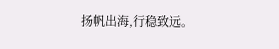扬帆出海,行稳致远。